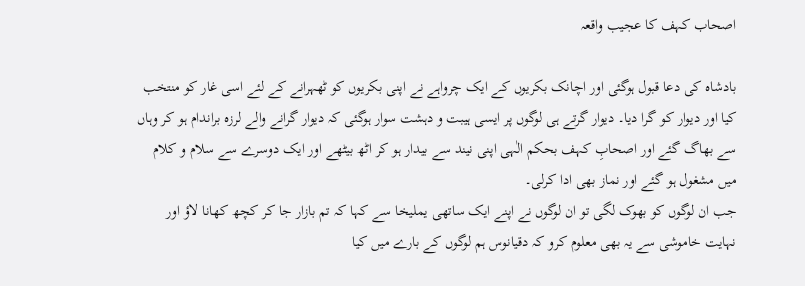اصحاب کہف کا عجیب واقعہ

بادشاہ کی دعا قبول ہوگئی اور اچانک بکریوں کے ایک چرواہے نے اپنی بکریوں کو ٹھہرانے کے لئے اسی غار کو منتخب کیا اور دیوار کو گرا دیا۔ دیوار گرتے ہی لوگوں پر ایسی ہیبت و دہشت سوار ہوگئی کہ دیوار گرانے والے لرزہ براندام ہو کر وہاں سے بھاگ گئے اور اصحابِ کہف بحکم الٰہی اپنی نیند سے بیدار ہو کر اٹھ بیٹھے اور ایک دوسرے سے سلام و کلام میں مشغول ہو گئے اور نماز بھی ادا کرلی۔
جب ان لوگوں کو بھوک لگی تو ان لوگوں نے اپنے ایک ساتھی یملیخا سے کہا کہ تم بازار جا کر کچھ کھانا لاؤ اور نہایت خاموشی سے یہ بھی معلوم کرو کہ دقیانوس ہم لوگوں کے بارے میں کیا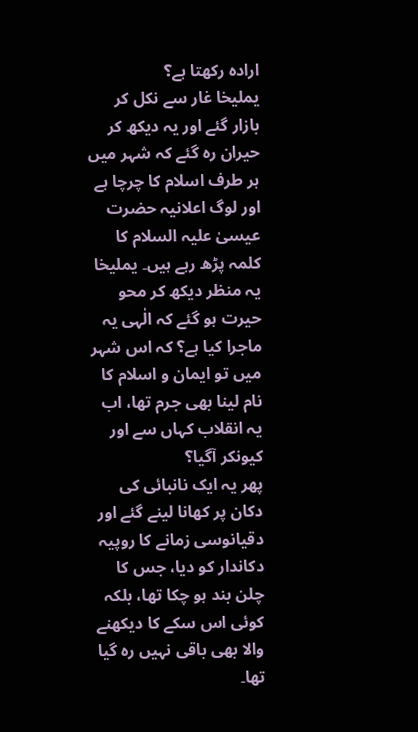ارادہ رکھتا ہے؟
یملیخا غار سے نکل کر بازار گئے اور یہ دیکھ کر حیران رہ گئے کہ شہر میں ہر طرف اسلام کا چرچا ہے اور لوگ اعلانیہ حضرت عیسیٰ علیہ السلام کا کلمہ پڑھ رہے ہیں۔ یملیخا یہ منظر دیکھ کر محو حیرت ہو گئے کہ الٰہی یہ ماجرا کیا ہے؟ کہ اس شہر میں تو ایمان و اسلام کا نام لینا بھی جرم تھا، اب یہ انقلاب کہاں سے اور کیونکر آگیا؟
پھر یہ ایک نانبائی کی دکان پر کھانا لینے گئے اور دقیانوسی زمانے کا روپیہ دکاندار کو دیا، جس کا چلن بند ہو چکا تھا، بلکہ کوئی اس سکے کا دیکھنے والا بھی باقی نہیں رہ گیا تھا۔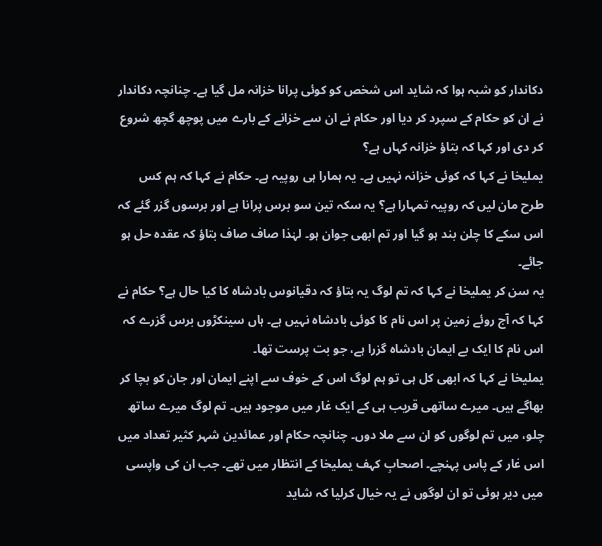دکاندار کو شبہ ہوا کہ شاید اس شخص کو کوئی پرانا خزانہ مل گیا ہے۔ چنانچہ دکاندار نے ان کو حکام کے سپرد کر دیا اور حکام نے ان سے خزانے کے بارے میں پوچھ گچھ شروع کر دی اور کہا کہ بتاؤ خزانہ کہاں ہے؟
یملیخا نے کہا کہ کوئی خزانہ نہیں ہے۔ یہ ہمارا ہی روپیہ ہے۔ حکام نے کہا کہ ہم کس طرح مان لیں کہ روپیہ تمہارا ہے؟ یہ سکہ تین سو برس پرانا ہے اور برسوں گزر گئے کہ اس سکے کا چلن بند ہو گیا اور تم ابھی جوان ہو۔ لہٰذا صاف صاف بتاؤ کہ عقدہ حل ہو جائے۔
یہ سن کر یملیخا نے کہا کہ تم لوگ یہ بتاؤ کہ دقیانوس بادشاہ کا کیا حال ہے؟ حکام نے کہا کہ آج روئے زمین پر اس نام کا کوئی بادشاہ نہیں ہے۔ ہاں سینکڑوں برس گزرے کہ اس نام کا ایک بے ایمان بادشاہ گزرا ہے، جو بت پرست تھا۔
یملیخا نے کہا کہ ابھی کل ہی تو ہم لوگ اس کے خوف سے اپنے ایمان اور جان کو بچا کر بھاگے ہیں۔ میرے ساتھی قریب ہی کے ایک غار میں موجود ہیں۔ تم لوگ میرے ساتھ چلو، میں تم لوگوں کو ان سے ملا دوں۔ چنانچہ حکام اور عمائدین شہر کثیر تعداد میں اس غار کے پاس پہنچے۔ اصحابِ کہف یملیخا کے انتظار میں تھے۔ جب ان کی واپسی میں دیر ہوئی تو ان لوگوں نے یہ خیال کرلیا کہ شاید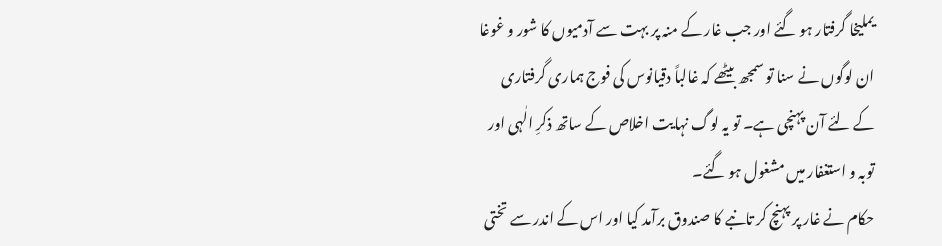یملیخا گرفتار ہو گئے اور جب غار کے منہ پر بہت سے آدمیوں کا شور و غوغا ان لوگوں نے سنا تو سمجھ بیٹھے کہ غالباً دقیانوس کی فوج ہماری گرفتاری کے لئے آن پہنچی ہے۔ تو یہ لوگ نہایت اخلاص کے ساتھ ذکرِ الٰہی اور توبہ و استغفار میں مشغول ہو گئے۔
حکام نے غار پر پہنچ کر تانبے کا صندوق برآمد کیا اور اس کے اندر سے تختی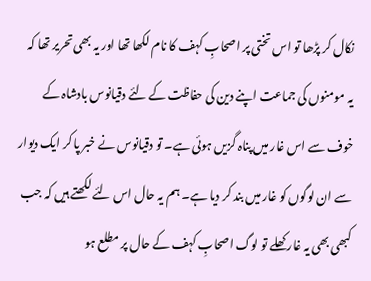نکال کر پڑھا تو اس تختی پر اصحابِ کہف کا نام لکھا تھا اور یہ بھی تحریر تھا کہ یہ مومنوں کی جماعت اپنے دین کی حفاظت کے لئے دقیانوس بادشاہ کے خوف سے اس غار میں پناہ گزیں ہوئی ہے۔ تو دقیانوس نے خبر پا کر ایک دیوار سے ان لوگوں کو غار میں بند کر دیا ہے۔ ہم یہ حال اس لئے لکھتے ہیں کہ جب کبھی بھی یہ غار کھلے تو لوگ اصحابِ کہف کے حال پر مطلع ہو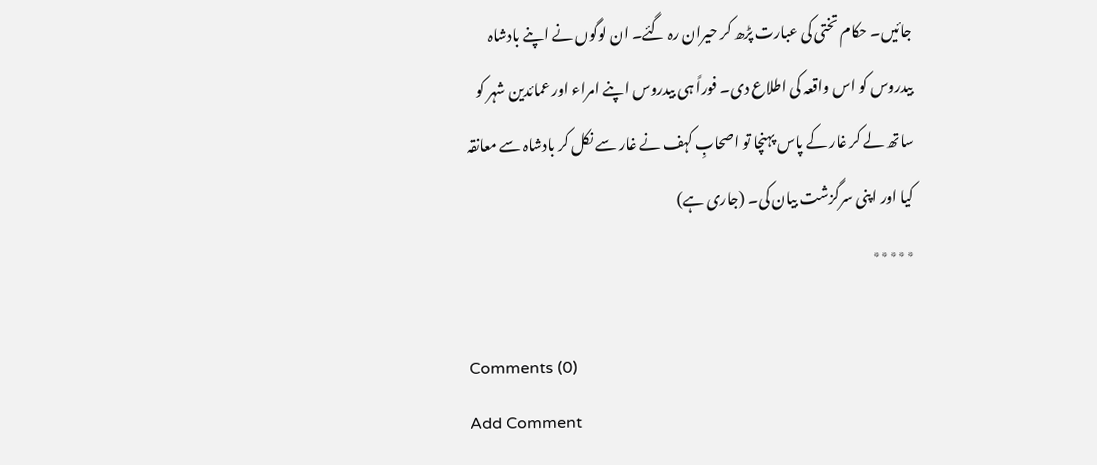جائیں۔ حکام تختی کی عبارت پڑھ کر حیران رہ گئے۔ ان لوگوں نے اپنے بادشاہ بیدروس کو اس واقعہ کی اطلاع دی۔ فوراً ہی بیدروس اپنے امراء اور عمائدین شہر کو ساتھ لے کر غار کے پاس پہنچا تو اصحابِ کہف نے غار سے نکل کر بادشاہ سے معانقہ کیا اور اپنی سرگزشت بیان کی۔ (جاری ہے)
٭٭٭٭٭

Comments (0)
Add Comment